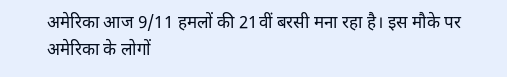अमेरिका आज 9/11 हमलों की 21वीं बरसी मना रहा है। इस मौके पर अमेरिका के लोगों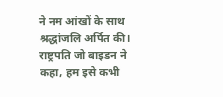ने नम आंखों के साथ श्रद्धांजलि अर्पित की। राष्ट्रपति जो बाइडन ने कहा, हम इसे कभी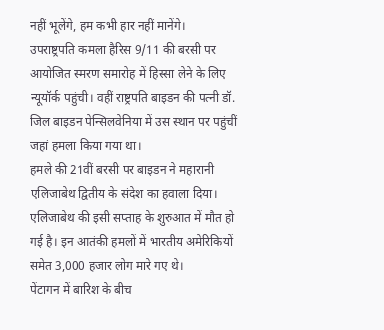नहीं भूलेंगे, हम कभी हार नहीं मानेंगे।
उपराष्ट्रपति कमला हैरिस 9/11 की बरसी पर आयोजित स्मरण समारोह में हिस्सा लेने के लिए न्यूयॉर्क पहुंची। वहीं राष्ट्रपति बाइडन की पत्नी डॉ. जिल बाइडन पेन्सिलवेनिया में उस स्थान पर पहुंचीं जहां हमला किया गया था।
हमले की 21वीं बरसी पर बाइडन ने महारानी एलिजाबेथ द्वितीय के संदेश का हवाला दिया। एलिजाबेथ की इसी सप्ताह के शुरुआत में मौत हो गई है। इन आतंकी हमलों में भारतीय अमेरिकियों समेत 3,000 हजार लोग मारे गए थे।
पेंटागन में बारिश के बीच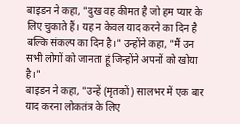बाइडन ने कहा, "दुख वह कीमत है जो हम प्यार के लिए चुकाते हैं। यह न केवल याद करने का दिन है बल्कि संकल्प का दिन है।" उन्होंने कहा, "मैं उन सभी लोगों को जानता हूं जिन्होंने अपनों को खोया है।"
बाइडन ने कहा, "उन्हें (मृतकों) सालभर में एक बार याद करना लोकतंत्र के लिए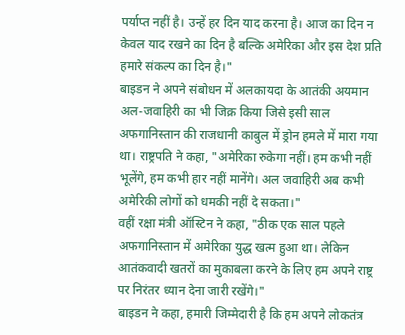पर्याप्त नहीं है। उन्हें हर दिन याद करना है। आज का दिन न केवल याद रखने का दिन है बल्कि अमेरिका और इस देश प्रति हमारे संकल्प का दिन है।"
बाइडन ने अपने संबोधन में अलकायदा के आतंकी अयमान अल-जवाहिरी का भी जिक्र किया जिसे इसी साल अफगानिस्तान की राजधानी काबुल में ड्रोन हमले में मारा गया था। राष्ट्रपति ने कहा, "अमेरिका रुकेगा नहीं। हम कभी नहीं भूलेंगे, हम कभी हार नहीं मानेंगे। अल जवाहिरी अब कभी अमेरिकी लोगों को धमकी नहीं दे सकता।"
वहीं रक्षा मंत्री ऑस्टिन ने कहा, "ठीक एक साल पहले अफगानिस्तान में अमेरिका युद्ध खत्म हुआ था। लेकिन आतंकवादी खतरों का मुकाबला करने के लिए हम अपने राष्ट्र पर निरंतर ध्यान देना जारी रखेंगे।"
बाइडन ने कहा, हमारी जिम्मेदारी है कि हम अपने लोकतंत्र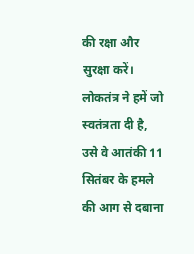की रक्षा और सुरक्षा करें। लोकतंत्र ने हमें जो स्वतंत्रता दी है, उसे वे आतंकी 11 सितंबर के हमले की आग से दबाना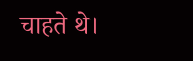चाहते थे।